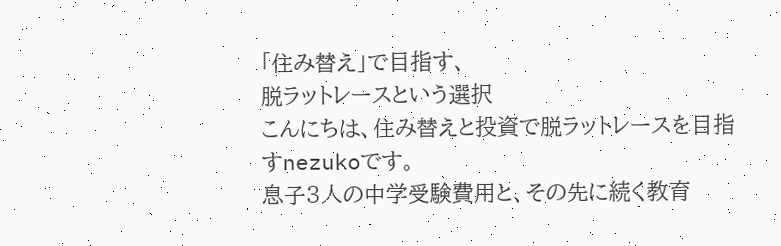「住み替え」で目指す、
脱ラットレースという選択
こんにちは、住み替えと投資で脱ラットレースを目指すnezukoです。
息子3人の中学受験費用と、その先に続く教育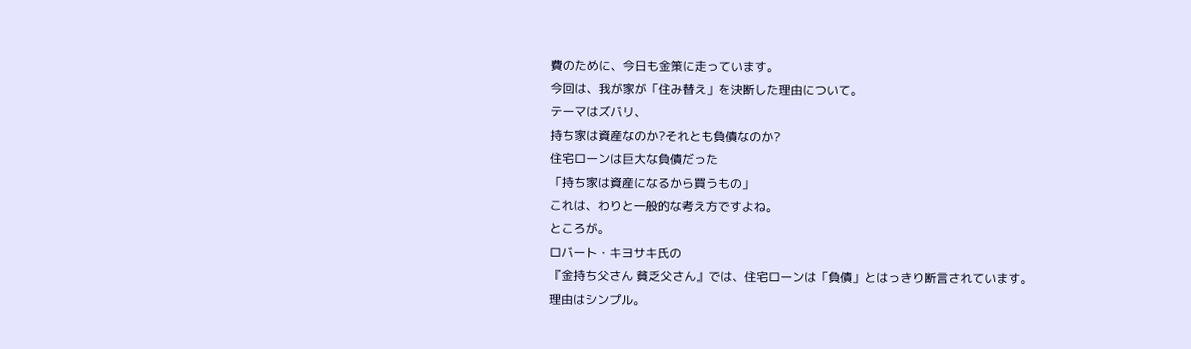費のために、今日も金策に走っています。
今回は、我が家が「住み替え」を決断した理由について。
テーマはズバリ、
持ち家は資産なのか?それとも負債なのか?
住宅ローンは巨大な負債だった
「持ち家は資産になるから買うもの」
これは、わりと一般的な考え方ですよね。
ところが。
ロバート・キヨサキ氏の
『金持ち父さん 貧乏父さん』では、住宅ローンは「負債」とはっきり断言されています。
理由はシンプル。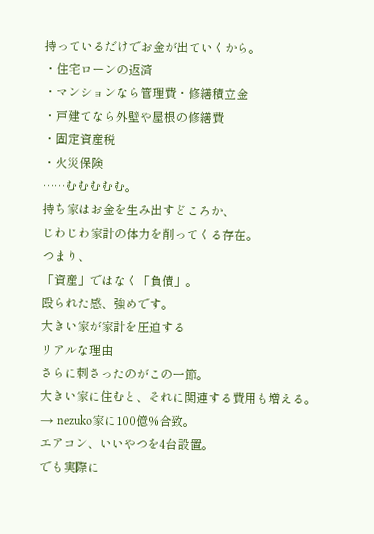持っているだけでお金が出ていくから。
・住宅ローンの返済
・マンションなら管理費・修繕積立金
・戸建てなら外壁や屋根の修繕費
・固定資産税
・火災保険
……むむむむむ。
持ち家はお金を生み出すどころか、
じわじわ家計の体力を削ってくる存在。
つまり、
「資産」ではなく「負債」。
殴られた感、強めです。
大きい家が家計を圧迫する
リアルな理由
さらに刺さったのがこの一節。
大きい家に住むと、それに関連する費用も増える。
→ nezuko家に100億%合致。
エアコン、いいやつを4台設置。
でも実際に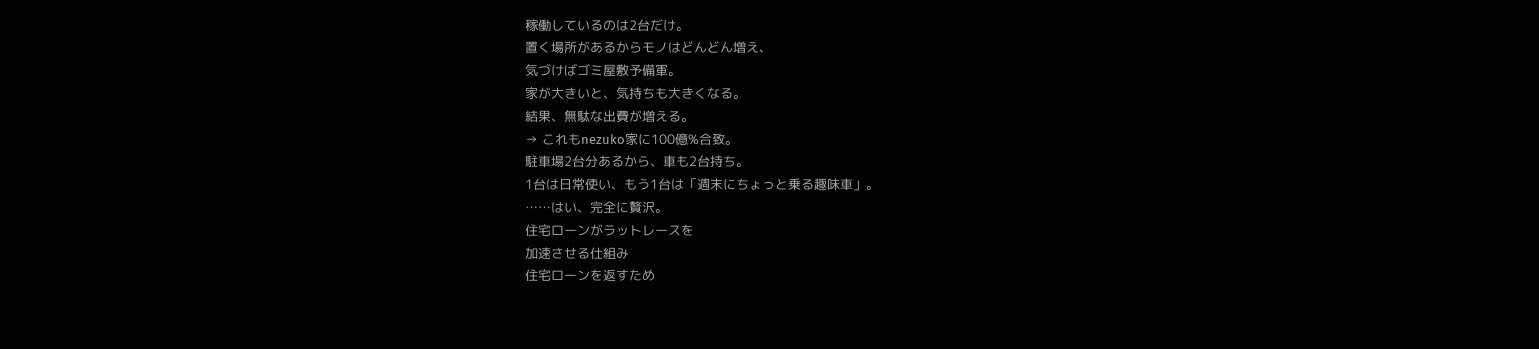稼働しているのは2台だけ。
置く場所があるからモノはどんどん増え、
気づけばゴミ屋敷予備軍。
家が大きいと、気持ちも大きくなる。
結果、無駄な出費が増える。
→ これもnezuko家に100億%合致。
駐車場2台分あるから、車も2台持ち。
1台は日常使い、もう1台は「週末にちょっと乗る趣味車」。
……はい、完全に贅沢。
住宅ローンがラットレースを
加速させる仕組み
住宅ローンを返すため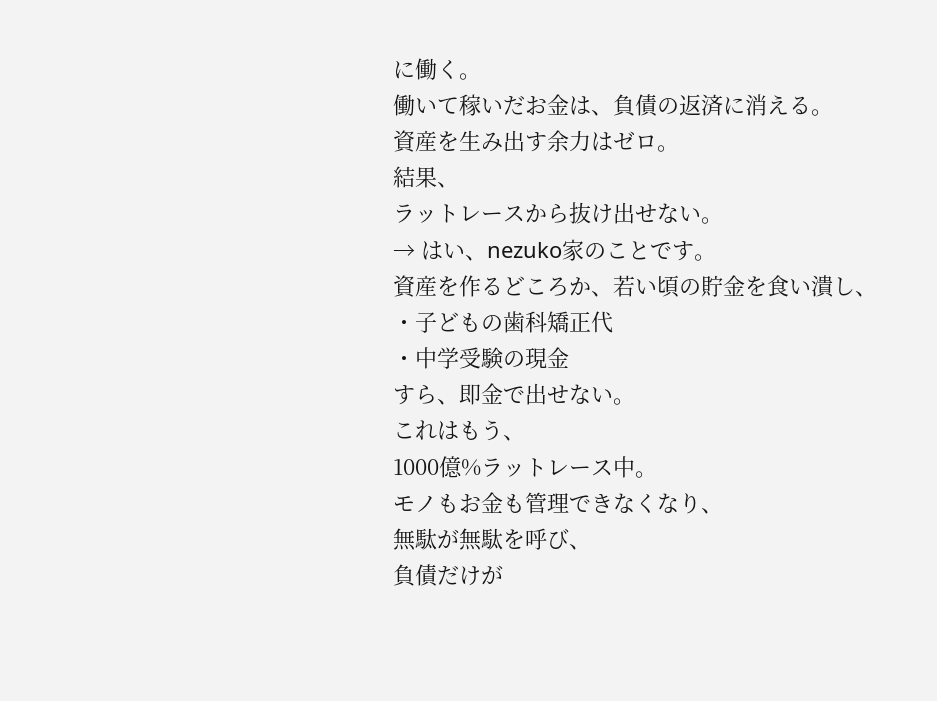に働く。
働いて稼いだお金は、負債の返済に消える。
資産を生み出す余力はゼロ。
結果、
ラットレースから抜け出せない。
→ はい、nezuko家のことです。
資産を作るどころか、若い頃の貯金を食い潰し、
・子どもの歯科矯正代
・中学受験の現金
すら、即金で出せない。
これはもう、
1000億%ラットレース中。
モノもお金も管理できなくなり、
無駄が無駄を呼び、
負債だけが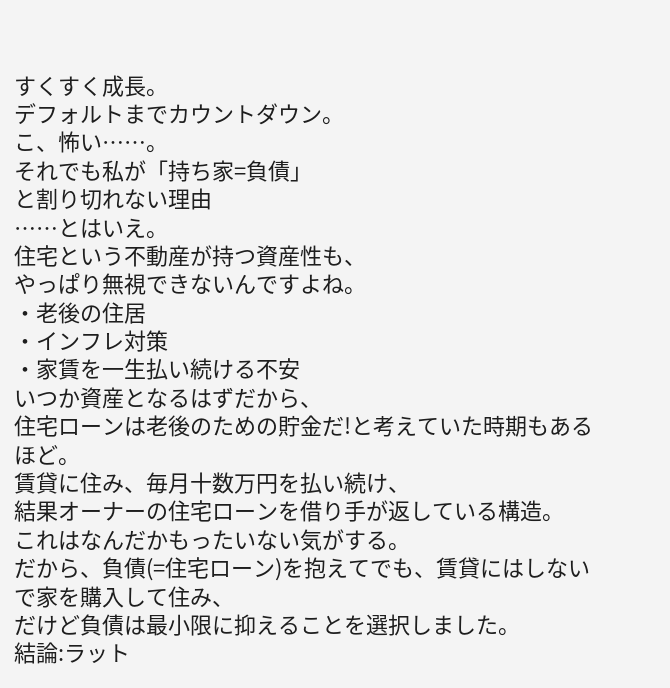すくすく成長。
デフォルトまでカウントダウン。
こ、怖い……。
それでも私が「持ち家=負債」
と割り切れない理由
……とはいえ。
住宅という不動産が持つ資産性も、
やっぱり無視できないんですよね。
・老後の住居
・インフレ対策
・家賃を一生払い続ける不安
いつか資産となるはずだから、
住宅ローンは老後のための貯金だ!と考えていた時期もあるほど。
賃貸に住み、毎月十数万円を払い続け、
結果オーナーの住宅ローンを借り手が返している構造。
これはなんだかもったいない気がする。
だから、負債(=住宅ローン)を抱えてでも、賃貸にはしないで家を購入して住み、
だけど負債は最小限に抑えることを選択しました。
結論:ラット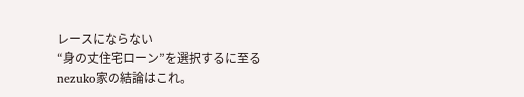レースにならない
“身の丈住宅ローン”を選択するに至る
nezuko家の結論はこれ。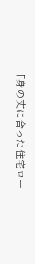「身の丈に合った住宅ロー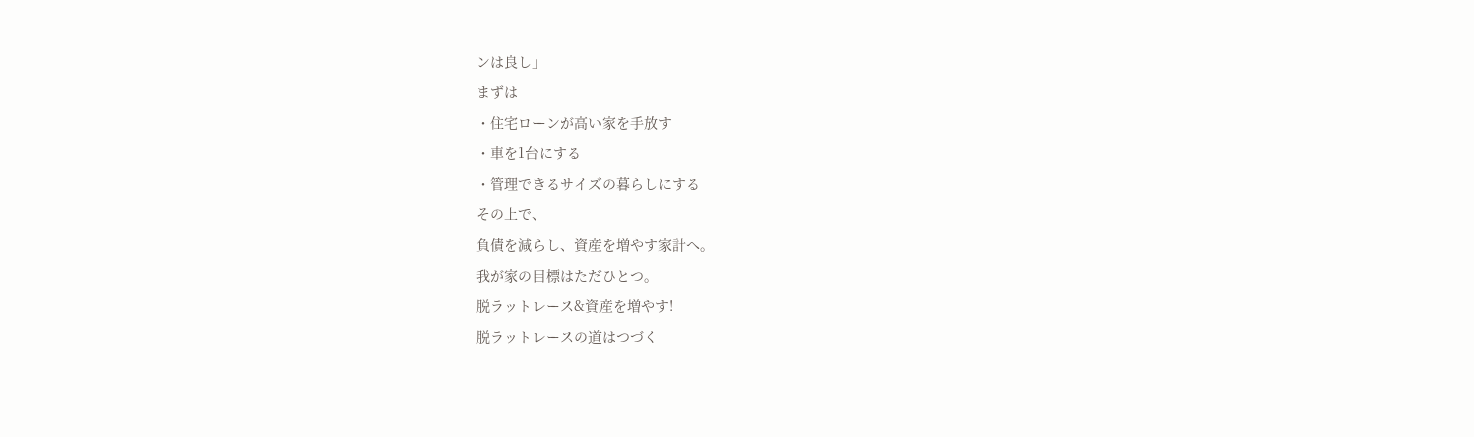ンは良し」
まずは
・住宅ローンが高い家を手放す
・車を1台にする
・管理できるサイズの暮らしにする
その上で、
負債を減らし、資産を増やす家計へ。
我が家の目標はただひとつ。
脱ラットレース&資産を増やす!
脱ラットレースの道はつづく